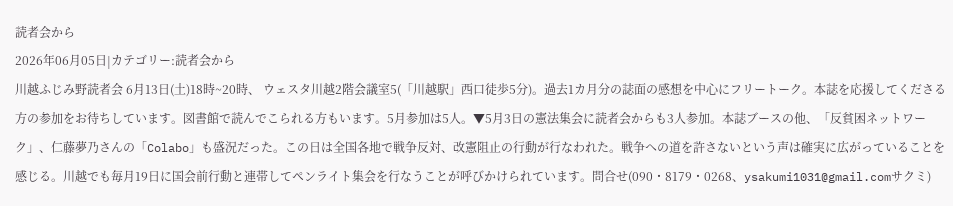読者会から
2026年06月05日|カテゴリー:読者会から
川越ふじみ野読者会 6月13日(土)18時~20時、 ウェスタ川越2階会議室5(「川越駅」西口徒歩5分)。過去1カ月分の誌面の感想を中心にフリートーク。本誌を応援してくださる方の参加をお待ちしています。図書館で読んでこられる方もいます。5月参加は5人。▼5月3日の憲法集会に読者会からも3人参加。本誌ブースの他、「反貧困ネットワーク」、仁藤夢乃さんの「Colabo」も盛況だった。この日は全国各地で戦争反対、改憲阻止の行動が行なわれた。戦争への道を許さないという声は確実に広がっていることを感じる。川越でも毎月19日に国会前行動と連帯してペンライト集会を行なうことが呼びかけられています。問合せ(090・8179・0268、ysakumi1031@gmail.comサクミ)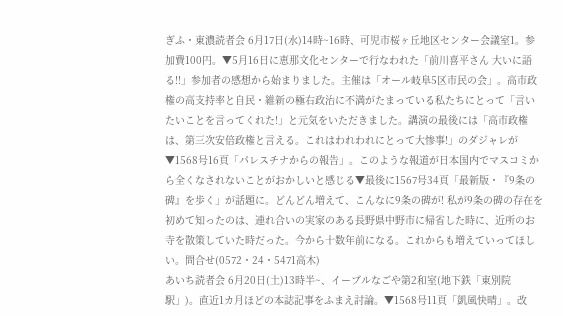ぎふ・東濃読者会 6月17日(水)14時~16時、可児市桜ヶ丘地区センター会議室1。参加費100円。▼5月16日に恵那文化センターで行なわれた「前川喜平さん 大いに語る!!」参加者の感想から始まりました。主催は「オール岐阜5区市民の会」。高市政権の高支持率と自民・維新の極右政治に不満がたまっている私たちにとって「言いたいことを言ってくれた!」と元気をいただきました。講演の最後には「高市政権は、第三次安倍政権と言える。これはわれわれにとって大惨事!」のダジャレが▼1568号16頁「パレスチナからの報告」。このような報道が日本国内でマスコミから全くなされないことがおかしいと感じる▼最後に1567号34頁「最新版・『9条の碑』を歩く」が話題に。どんどん増えて、こんなに9条の碑が! 私が9条の碑の存在を初めて知ったのは、連れ合いの実家のある長野県中野市に帰省した時に、近所のお寺を散策していた時だった。今から十数年前になる。これからも増えていってほしい。問合せ(0572・24・5471高木)
あいち読者会 6月20日(土)13時半~、イーブルなごや第2和室(地下鉄「東別院駅」)。直近1カ月ほどの本誌記事をふまえ討論。▼1568号11頁「凱風快晴」。改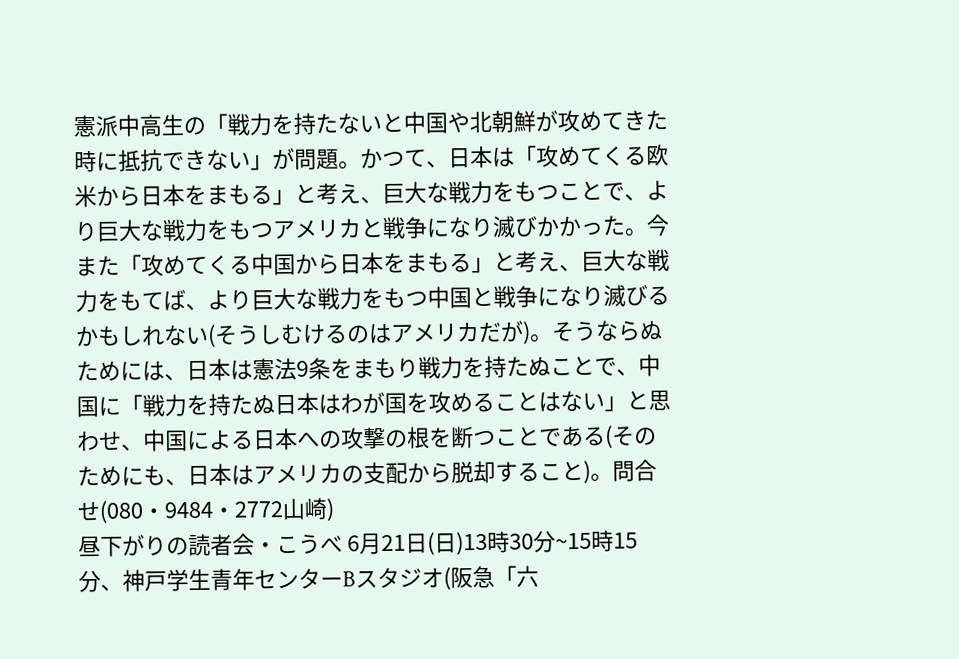憲派中高生の「戦力を持たないと中国や北朝鮮が攻めてきた時に抵抗できない」が問題。かつて、日本は「攻めてくる欧米から日本をまもる」と考え、巨大な戦力をもつことで、より巨大な戦力をもつアメリカと戦争になり滅びかかった。今また「攻めてくる中国から日本をまもる」と考え、巨大な戦力をもてば、より巨大な戦力をもつ中国と戦争になり滅びるかもしれない(そうしむけるのはアメリカだが)。そうならぬためには、日本は憲法9条をまもり戦力を持たぬことで、中国に「戦力を持たぬ日本はわが国を攻めることはない」と思わせ、中国による日本への攻撃の根を断つことである(そのためにも、日本はアメリカの支配から脱却すること)。問合せ(080・9484・2772山崎)
昼下がりの読者会・こうべ 6月21日(日)13時30分~15時15分、神戸学生青年センターBスタジオ(阪急「六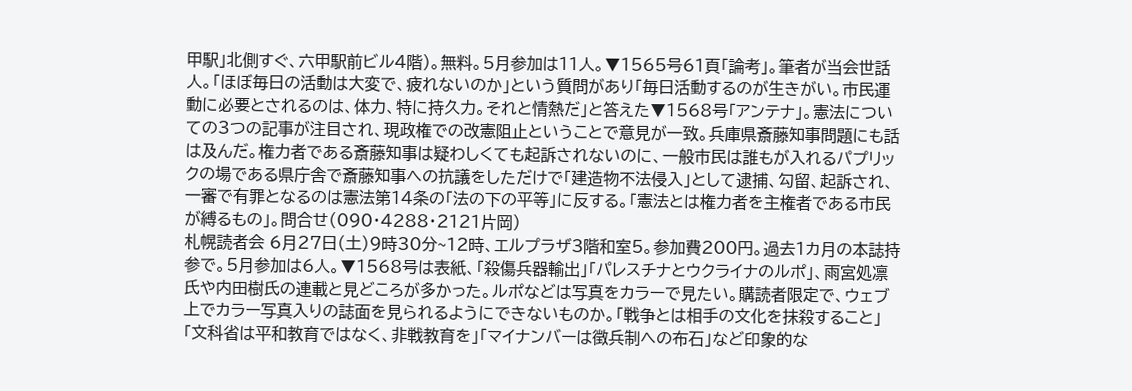甲駅」北側すぐ、六甲駅前ビル4階)。無料。5月参加は11人。▼1565号61頁「論考」。筆者が当会世話人。「ほぼ毎日の活動は大変で、疲れないのか」という質問があり「毎日活動するのが生きがい。市民運動に必要とされるのは、体力、特に持久力。それと情熱だ」と答えた▼1568号「アンテナ」。憲法についての3つの記事が注目され、現政権での改憲阻止ということで意見が一致。兵庫県斎藤知事問題にも話は及んだ。権力者である斎藤知事は疑わしくても起訴されないのに、一般市民は誰もが入れるパプリックの場である県庁舎で斎藤知事への抗議をしただけで「建造物不法侵入」として逮捕、勾留、起訴され、一審で有罪となるのは憲法第14条の「法の下の平等」に反する。「憲法とは権力者を主権者である市民が縛るもの」。問合せ(090・4288・2121片岡)
札幌読者会 6月27日(土)9時30分~12時、エルプラザ3階和室5。参加費200円。過去1カ月の本誌持参で。5月参加は6人。▼1568号は表紙、「殺傷兵器輸出」「パレスチナとウクライナのルポ」、雨宮処凛氏や内田樹氏の連載と見どころが多かった。ルポなどは写真をカラーで見たい。購読者限定で、ウェブ上でカラー写真入りの誌面を見られるようにできないものか。「戦争とは相手の文化を抹殺すること」「文科省は平和教育ではなく、非戦教育を」「マイナンバーは徴兵制への布石」など印象的な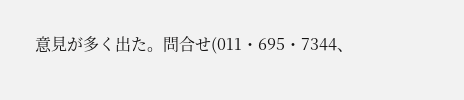意見が多く出た。問合せ(011・695・7344、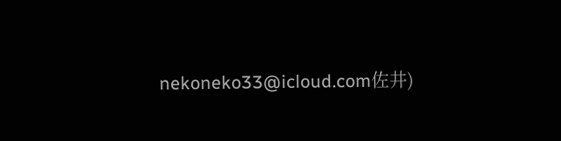nekoneko33@icloud.com佐井)